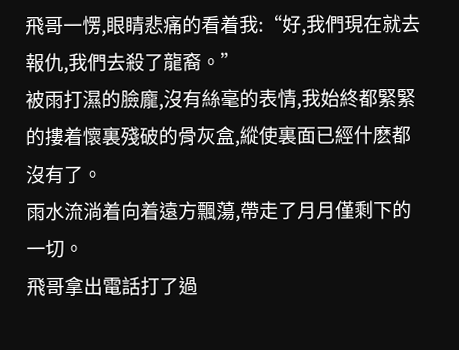飛哥一愣,眼睛悲痛的看着我:“好,我們現在就去報仇,我們去殺了龍裔。”
被雨打濕的臉龐,沒有絲毫的表情,我始終都緊緊的摟着懷裏殘破的骨灰盒,縱使裏面已經什麽都沒有了。
雨水流淌着向着遠方飄蕩,帶走了月月僅剩下的一切。
飛哥拿出電話打了過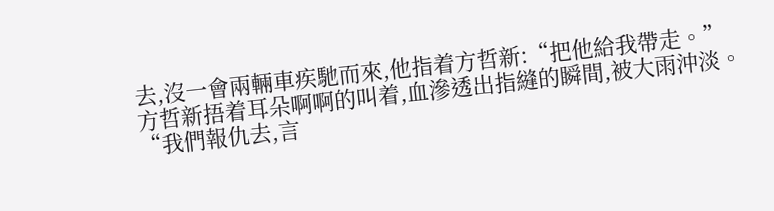去,沒一會兩輛車疾馳而來,他指着方哲新:“把他給我帶走。”
方哲新捂着耳朵啊啊的叫着,血滲透出指縫的瞬間,被大雨沖淡。
“我們報仇去,言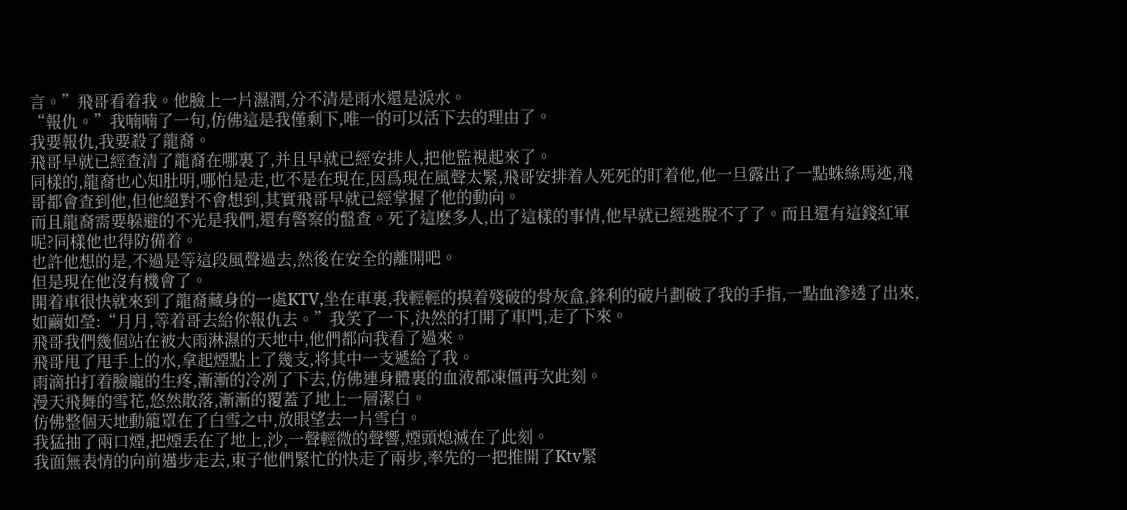言。”飛哥看着我。他臉上一片濕潤,分不清是雨水還是淚水。
“報仇。”我喃喃了一句,仿佛這是我僅剩下,唯一的可以活下去的理由了。
我要報仇,我要殺了龍裔。
飛哥早就已經查清了龍裔在哪裏了,并且早就已經安排人,把他監視起來了。
同樣的,龍裔也心知肚明,哪怕是走,也不是在現在,因爲現在風聲太緊,飛哥安排着人死死的盯着他,他一旦露出了一點蛛絲馬迹,飛哥都會查到他,但他絕對不會想到,其實飛哥早就已經掌握了他的動向。
而且龍裔需要躲避的不光是我們,還有警察的盤查。死了這麽多人,出了這樣的事情,他早就已經逃脫不了了。而且還有這錢紅軍呢?同樣他也得防備着。
也許他想的是,不過是等這段風聲過去,然後在安全的離開吧。
但是現在他沒有機會了。
開着車很快就來到了龍裔藏身的一處KTV,坐在車裏,我輕輕的摸着殘破的骨灰盒,鋒利的破片劃破了我的手指,一點血滲透了出來,如繭如瑩:“月月,等着哥去給你報仇去。”我笑了一下,決然的打開了車門,走了下來。
飛哥我們幾個站在被大雨淋濕的天地中,他們都向我看了過來。
飛哥甩了甩手上的水,拿起煙點上了幾支,将其中一支遞給了我。
雨滴拍打着臉龐的生疼,漸漸的冷冽了下去,仿佛連身體裏的血液都凍僵再次此刻。
漫天飛舞的雪花,悠然散落,漸漸的覆蓋了地上一層潔白。
仿佛整個天地動籠罩在了白雪之中,放眼望去一片雪白。
我猛抽了兩口煙,把煙丢在了地上,沙,一聲輕微的聲響,煙頭熄滅在了此刻。
我面無表情的向前邁步走去,東子他們緊忙的快走了兩步,率先的一把推開了Ktv緊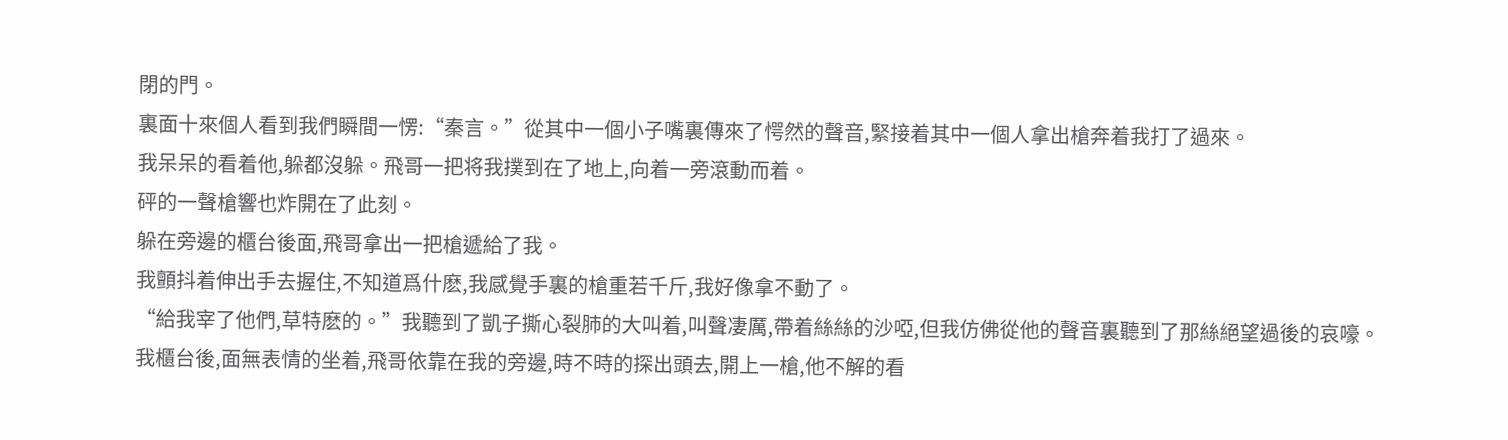閉的門。
裏面十來個人看到我們瞬間一愣:“秦言。”從其中一個小子嘴裏傳來了愕然的聲音,緊接着其中一個人拿出槍奔着我打了過來。
我呆呆的看着他,躲都沒躲。飛哥一把将我撲到在了地上,向着一旁滾動而着。
砰的一聲槍響也炸開在了此刻。
躲在旁邊的櫃台後面,飛哥拿出一把槍遞給了我。
我顫抖着伸出手去握住,不知道爲什麽,我感覺手裏的槍重若千斤,我好像拿不動了。
“給我宰了他們,草特麽的。”我聽到了凱子撕心裂肺的大叫着,叫聲凄厲,帶着絲絲的沙啞,但我仿佛從他的聲音裏聽到了那絲絕望過後的哀嚎。
我櫃台後,面無表情的坐着,飛哥依靠在我的旁邊,時不時的探出頭去,開上一槍,他不解的看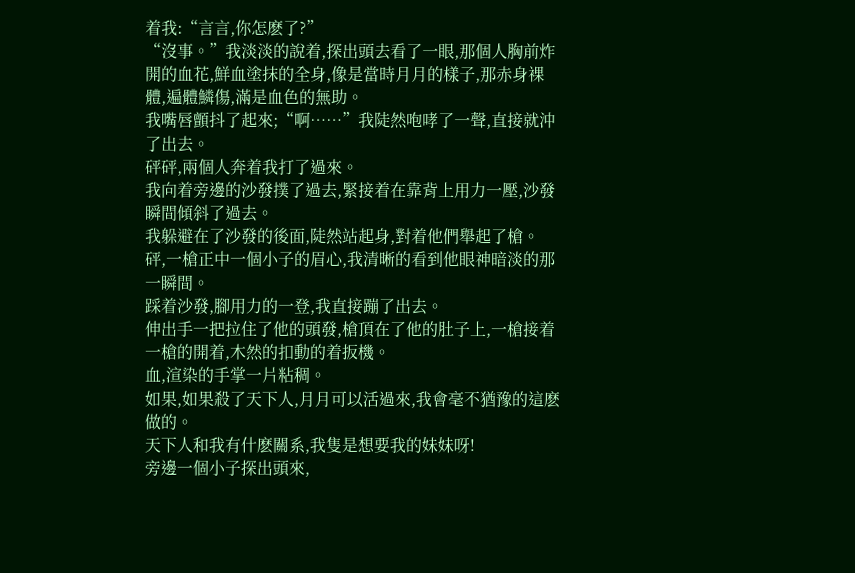着我:“言言,你怎麽了?”
“沒事。”我淡淡的說着,探出頭去看了一眼,那個人胸前炸開的血花,鮮血塗抹的全身,像是當時月月的樣子,那赤身裸體,遍體鱗傷,滿是血色的無助。
我嘴唇顫抖了起來;“啊……”我陡然咆哮了一聲,直接就沖了出去。
砰砰,兩個人奔着我打了過來。
我向着旁邊的沙發撲了過去,緊接着在靠背上用力一壓,沙發瞬間傾斜了過去。
我躲避在了沙發的後面,陡然站起身,對着他們舉起了槍。
砰,一槍正中一個小子的眉心,我清晰的看到他眼神暗淡的那一瞬間。
踩着沙發,腳用力的一登,我直接蹦了出去。
伸出手一把拉住了他的頭發,槍頂在了他的肚子上,一槍接着一槍的開着,木然的扣動的着扳機。
血,渲染的手掌一片粘稠。
如果,如果殺了天下人,月月可以活過來,我會毫不猶豫的這麽做的。
天下人和我有什麽關系,我隻是想要我的妹妹呀!
旁邊一個小子探出頭來,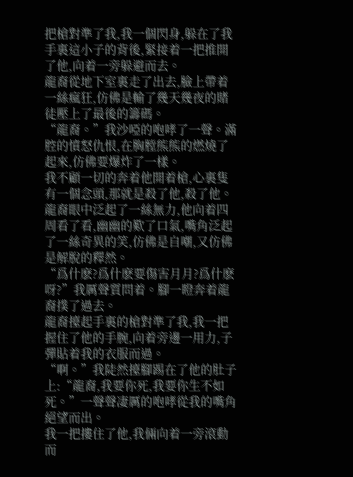把槍對準了我,我一個閃身,躲在了我手裏這小子的背後,緊接着一把推開了他,向着一旁躲避而去。
龍裔從地下室裏走了出去,臉上帶着一絲瘋狂,仿佛是輸了幾天幾夜的賭徒壓上了最後的籌碼。
“龍裔。”我沙啞的咆哮了一聲。滿腔的憤怒仇恨,在胸膛熊熊的燃燒了起來,仿佛要爆炸了一樣。
我不顧一切的奔着他開着槍,心裏隻有一個念頭,那就是殺了他,殺了他。
龍裔眼中泛起了一絲無力,他向着四周看了看,幽幽的歎了口氣,嘴角泛起了一絲奇異的笑,仿佛是自嘲,又仿佛是解脫的釋然。
“爲什麽?爲什麽要傷害月月?爲什麽呀?”我厲聲質問着。腳一瞪奔着龍裔撲了過去。
龍裔擡起手裏的槍對準了我,我一把握住了他的手腕,向着旁邊一用力,子彈貼着我的衣服而過。
“啊。”我陡然擡腳踢在了他的肚子上:“龍裔,我要你死,我要你生不如死。”一聲聲凄厲的咆哮從我的嘴角絕望而出。
我一把摟住了他,我倆向着一旁滾動而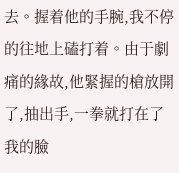去。握着他的手腕,我不停的往地上磕打着。由于劇痛的緣故,他緊握的槍放開了,抽出手,一拳就打在了我的臉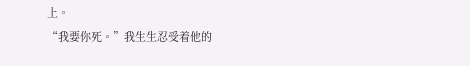上。
“我要你死。”我生生忍受着他的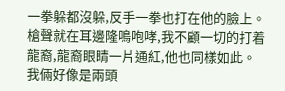一拳躲都沒躲,反手一拳也打在他的臉上。
槍聲就在耳邊隆鳴咆哮,我不顧一切的打着龍裔,龍裔眼睛一片通紅,他也同樣如此。
我倆好像是兩頭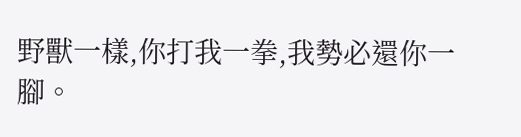野獸一樣,你打我一拳,我勢必還你一腳。